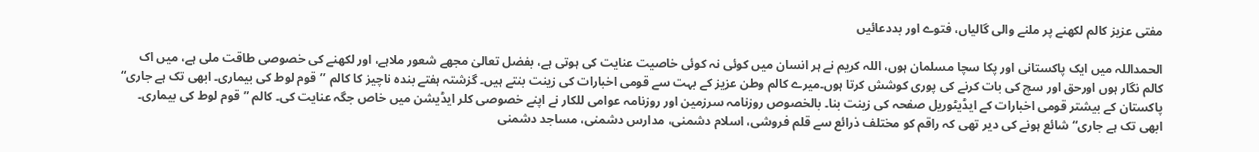مفتی عزیز کالم لکھنے پر ملنے والی گالیاں، فتوے اور بددعائیں

الحمداللہ میں ایک پاکستانی اور پکا سچا مسلمان ہوں، اللہ کریم نے ہر انسان میں کوئی نہ کوئی خاصیت عنایت کی ہوتی ہے، بفضل تعالیٰ مجھے شعور ملاہے، اور لکھنے کی خصوصی طاقت ملی ہے، میں اک کالم نگار ہوں اورحق اور سچ کی بات کرنے کی پوری کوشش کرتا ہوں۔میرے کالم وطن عزیز کے بہت سے قومی اخبارات کی زینت بنتے ہیں۔ گزشتہ ہفتے بندہ ناچیز کا کالم ’’قوم لوط کی بیماری۔ ابھی تک ہے جاری“ پاکستان کے بیشتر قومی اخبارات کے ایڈیٹوریل صفحہ کی زینت بنا۔ بالخصوص روزنامہ سرزمین اور روزنامہ عوامی للکار نے اپنے خصوصی کلر ایڈیشن میں خاص جگہ عنایت کی۔ کالم ”قوم لوط کی بیماری۔ ابھی تک ہے جاری“ شائع ہونے کی دیر تھی کہ راقم کو مختلف ذرائع سے قلم فروشی، اسلام دشمنی، مدارس دشمنی، مساجد دشمنی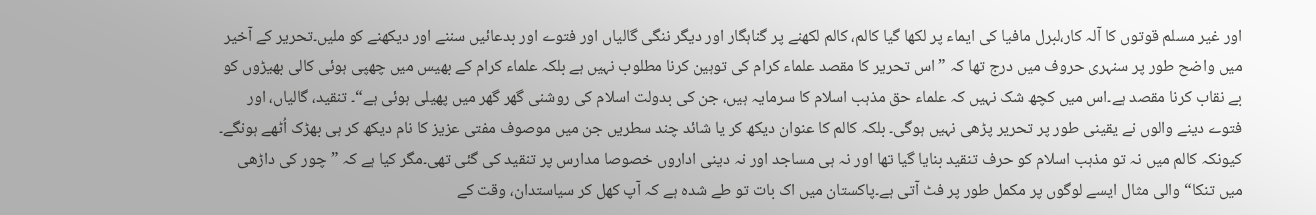اور غیر مسلم قوتوں کا آلہ کار،لبرل مافیا کی ایماء پر لکھا گیا کالم، کالم لکھنے پر گناہگار اور دیگر ننگی گالیاں اور فتوے اور بدعائیں سننے اور دیکھنے کو ملیں۔تحریر کے آخیر میں واضح طور پر سنہری حروف میں درج تھا کہ ”اس تحریر کا مقصد علماء کرام کی توہین کرنا مطلوب نہیں ہے بلکہ علماء کرام کے بھیس میں چھپی ہوئی کالی بھیڑوں کو بے نقاب کرنا مقصد ہے۔اس میں کچھ شک نہیں کہ علماء حق مذہب اسلام کا سرمایہ ہیں، جن کی بدولت اسلام کی روشنی گھر گھر میں پھیلی ہوئی ہے“۔ تنقید، گالیاں، اور فتوے دینے والوں نے یقینی طور پر تحریر پڑھی نہیں ہوگی۔ بلکہ کالم کا عنوان دیکھ کر یا شائد چند سطریں جن میں موصوف مفتی عزیز کا نام دیکھ کر ہی بھڑک اُٹھے ہونگے۔ کیونکہ کالم میں نہ تو مذہب اسلام کو حرف تنقید بنایا گیا تھا اور نہ ہی مساجد اور نہ دینی اداروں خصوصا مدارس پر تنقید کی گئی تھی۔مگر کیا ہے کہ ”چور کی داڑھی میں تنکا“ والی مثال ایسے لوگوں پر مکمل طور پر فٹ آتی ہے۔پاکستان میں اک بات تو طے شدہ ہے کہ آپ کھل کر سیاستدان، وقت کے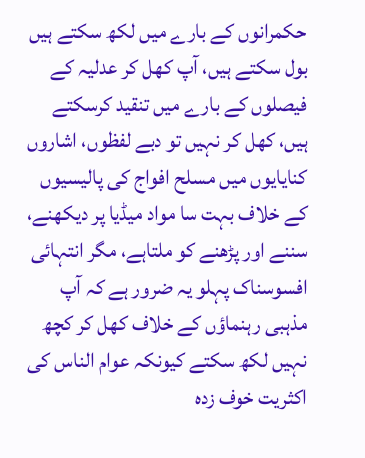حکمرانوں کے بارے میں لکھ سکتے ہیں بول سکتے ہیں، آپ کھل کر عدلیہ کے فیصلوں کے بارے میں تنقید کرسکتے ہیں، کھل کر نہیں تو دبے لفظوں، اشاروں کنایایوں میں مسلح افواج کی پالیسیوں کے خلاف بہت سا مواد میڈیا پر دیکھنے، سننے اور پڑھنے کو ملتاہے، مگر انتہائی افسوسناک پہلو یہ ضرور ہے کہ آپ مذہبی رہنماؤں کے خلاف کھل کر کچھ نہیں لکھ سکتے کیونکہ عوام الناس کی اکثریت خوف زدہ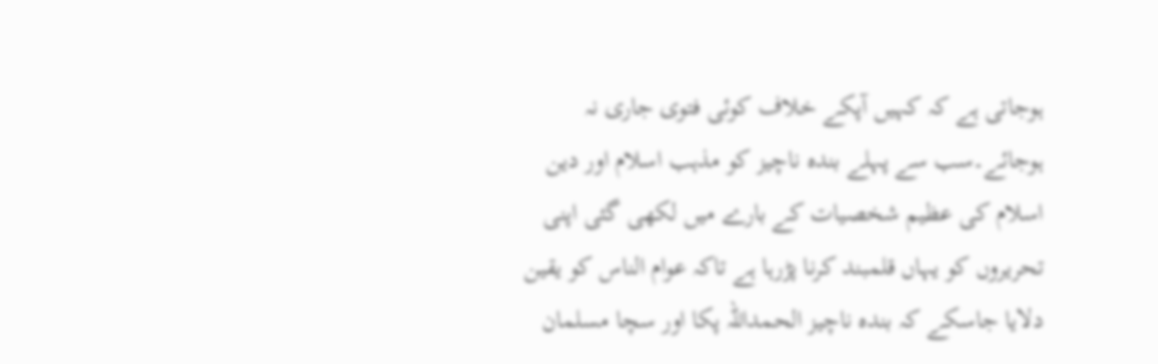ہوجاتی ہے کہ کہیں آپکے خلاف کوئی فتوی جاری نہ ہوجائے۔سب سے پہلے بندہ ناچیز کو مذہب اسلام اور دین اسلام کی عظیم شخصیات کے بارے میں لکھی گئی اپنی تحریروں کو یہاں قلمبند کرنا پڑرہا ہے تاکہ عوام الناس کو یقین دلایا جاسکے کہ بندہ ناچیز الحمداللہ پکا اور سچا مسلمان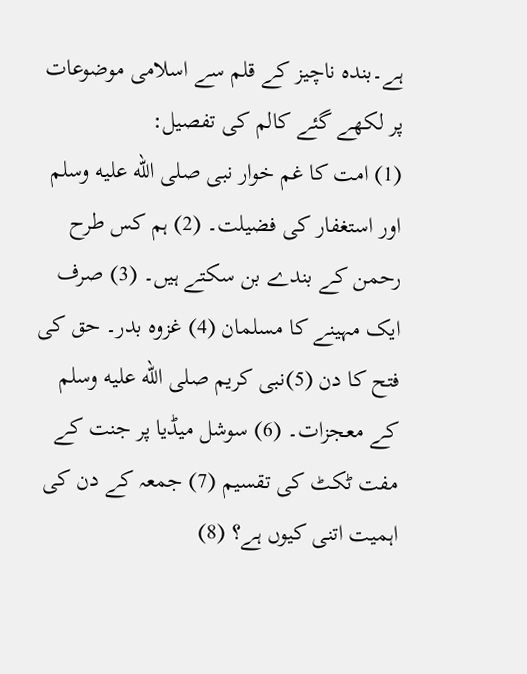ہے۔بندہ ناچیز کے قلم سے اسلامی موضوعات پر لکھے گئے کالم کی تفصیل:
(1) امت کا غم خوار نبی صلى الله عليه وسلم اور استغفار کی فضیلت۔ (2) ہم کس طرح رحمن کے بندے بن سکتے ہیں۔ (3) صرف ایک مہینے کا مسلمان (4) غزوہ بدر۔ حق کی فتح کا دن (5)نبی کریم صلى الله عليه وسلم کے معجزات۔ (6) سوشل میڈیا پر جنت کے مفت ٹکٹ کی تقسیم (7) جمعہ کے دن کی اہمیت اتنی کیوں ہے؟ (8)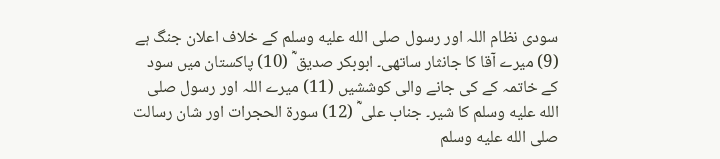سودی نظام اللہ اور رسول صلى الله عليه وسلم کے خلاف اعلان جنگ ہے (9) میرے آقا کا جانثار ساتھی۔ ابوبکر صدیق ؓ (10) پاکستان میں سود کے خاتمہ کے کی جانے والی کوششیں (11) میرے اللہ اور رسول صلى الله عليه وسلم کا شیر۔ جناب علی ؓ (12) سورۃ الحجرات اور شان رسالت صلى الله عليه وسلم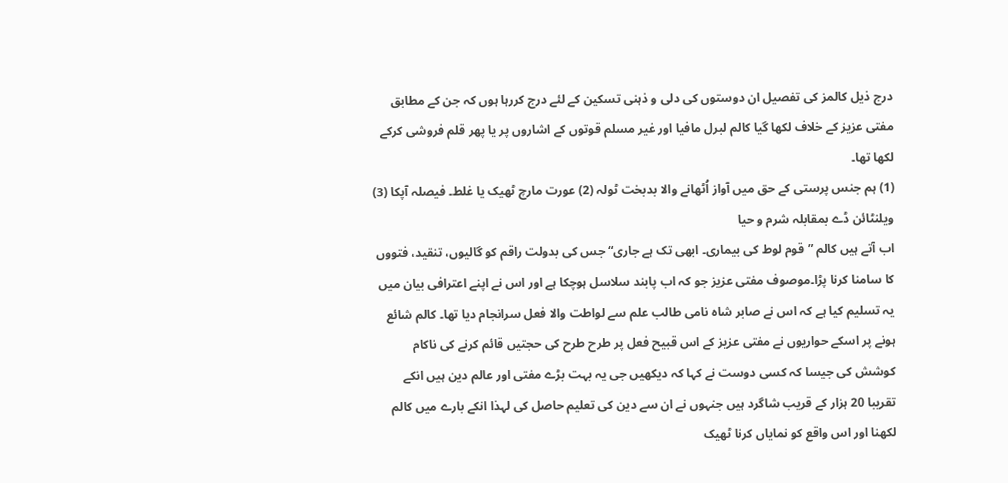درج ذیل کالمز کی تفصیل ان دوستوں کی دلی و ذہنی تسکین کے لئے درج کررہا ہوں کہ جن کے مطابق مفتی عزیز کے خلاف لکھا گیا کالم لبرل مافیا اور غیر مسلم قوتوں کے اشاروں پر یا پھر قلم فروشی کرکے لکھا تھا۔
(1) ہم جنس پرستی کے حق میں آواز اُٹھانے والا بدبخت ٹولہ (2) عورت مارچ ٹھیک یا غلط۔ فیصلہ آپکا (3) ویلنٹائن ڈے بمقابلہ شرم و حیا
اب آتے ہیں کالم ”قوم لوط کی بیماری۔ ابھی تک ہے جاری“ جس کی بدولت راقم کو گالیوں، تنقید، فتووں کا سامنا کرنا پڑا۔موصوف مفتی عزیز جو کہ اب پابند سلاسل ہوچکا ہے اور اس نے اپنے اعترافی بیان میں یہ تسلیم کیا ہے کہ اس نے صابر شاہ نامی طالب علم سے لواطت والا فعل سرانجام دیا تھا۔ کالم شائع ہونے پر اسکے حواریوں نے مفتی عزیز کے اس قبیح فعل پر طرح طرح کی حجتیں قائم کرنے کی ناکام کوشش کی جیسا کہ کسی دوست نے کہا کہ دیکھیں جی یہ بہت بڑے مفتی اور عالم دین ہیں انکے تقریبا 20 ہزار کے قریب شاگرد ہیں جنہوں نے ان سے دین کی تعلیم حاصل کی لہذا انکے بارے میں کالم لکھنا اور اس واقع کو نمایاں کرنا ٹھیک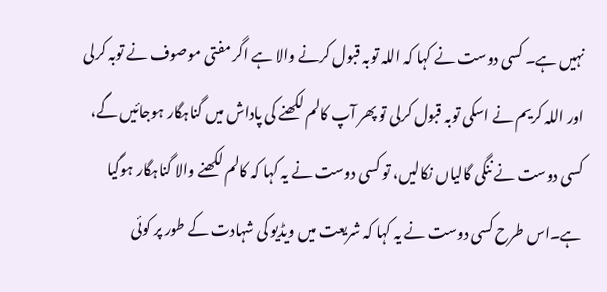نہیں ہے۔ کسی دوست نے کہا کہ اللہ توبہ قبول کرنے والا ہے اگر مفتی موصوف نے توبہ کرلی اور اللہ کریم نے اسکی توبہ قبول کرلی تو پھر آپ کالم لکھنے کی پاداش میں گناہگار ہوجائیں گے، کسی دوست نے ننگی گالیاں نکالیں، تو کسی دوست نے یہ کہا کہ کالم لکھنے والا گناہگار ہوگیا ہے۔اس طرح کسی دوست نے یہ کہا کہ شریعت میں ویڈیو کی شہادت کے طور پر کوئی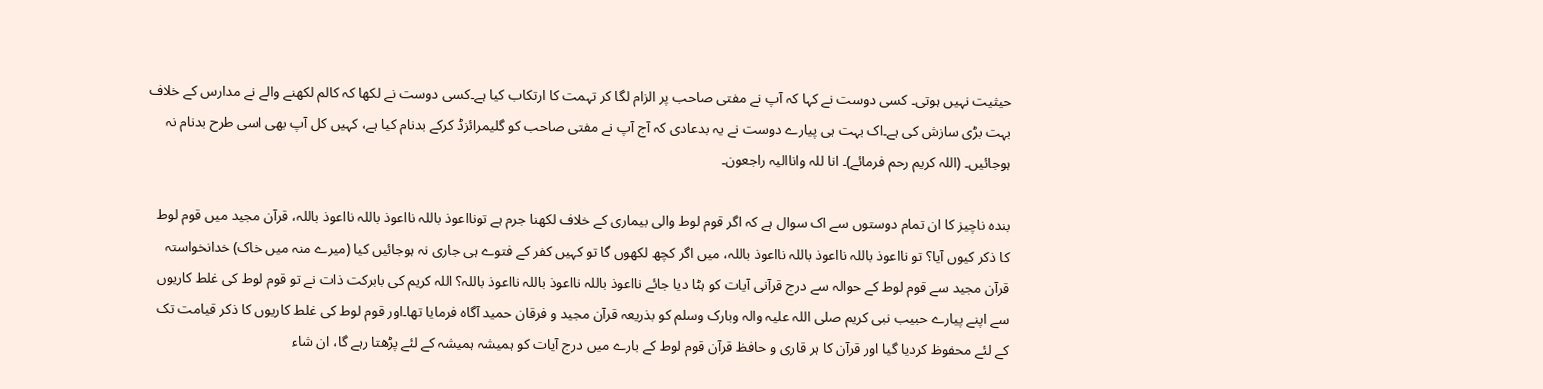حیثیت نہیں ہوتی۔ کسی دوست نے کہا کہ آپ نے مفتی صاحب پر الزام لگا کر تہمت کا ارتکاب کیا ہے۔کسی دوست نے لکھا کہ کالم لکھنے والے نے مدارس کے خلاف بہت بڑی سازش کی ہے۔اک بہت ہی پیارے دوست نے یہ بدعادی کہ آج آپ نے مفتی صاحب کو گلیمرائزڈ کرکے بدنام کیا ہے، کہیں کل آپ بھی اسی طرح بدنام نہ ہوجائیں۔ (اللہ کریم رحم فرمائے)۔ انا للہ واناالیہ راجعون۔

بندہ ناچیز کا ان تمام دوستوں سے اک سوال ہے کہ اگر قوم لوط والی بیماری کے خلاف لکھنا جرم ہے تونااعوذ باللہ نااعوذ باللہ نااعوذ باللہ، قرآن مجید میں قوم لوط کا ذکر کیوں آیا؟ تو نااعوذ باللہ نااعوذ باللہ نااعوذ باللہ، میں اگر کچھ لکھوں گا تو کہیں کفر کے فتوے ہی جاری نہ ہوجائیں کیا (میرے منہ میں خاک) خدانخواستہ قرآن مجید سے قوم لوط کے حوالہ سے درج قرآنی آیات کو ہٹا دیا جائے نااعوذ باللہ نااعوذ باللہ نااعوذ باللہ؟ اللہ کریم کی بابرکت ذات نے تو قوم لوط کی غلط کاریوں سے اپنے پیارے حبیب نبی کریم صلی اللہ علیہ والہ وبارک وسلم کو بذریعہ قرآن مجید و فرقان حمید آگاہ فرمایا تھا۔اور قوم لوط کی غلط کاریوں کا ذکر قیامت تک کے لئے محفوظ کردیا گیا اور قرآن کا ہر قاری و حافظ قرآن قوم لوط کے بارے میں درج آیات کو ہمیشہ ہمیشہ کے لئے پڑھتا رہے گا، ان شاء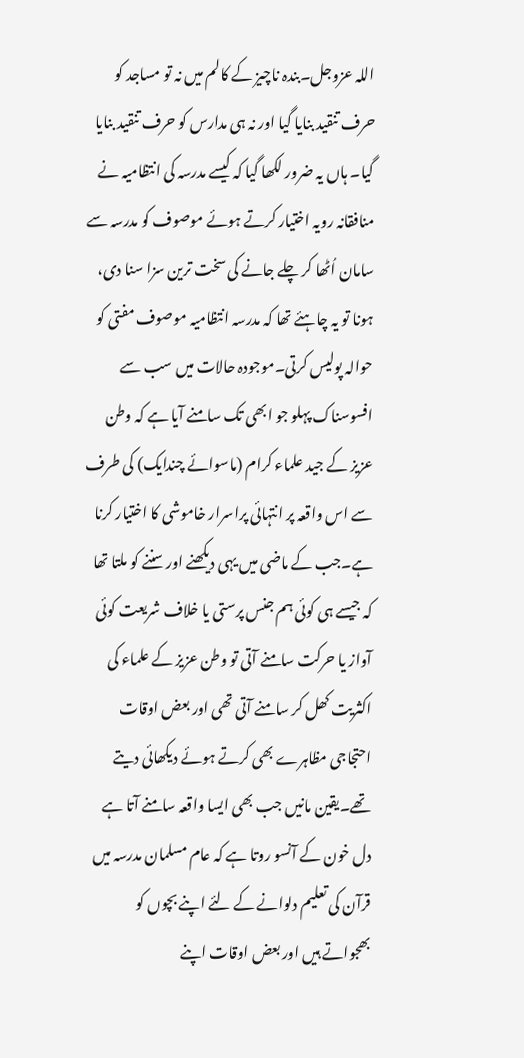اللہ عزوجل۔بندہ ناچیز کے کالم میں نہ تو مساجد کو حرف تنقید بنایا گیا اور نہ ہی مدارس کو حرف تنقید بنایا گیا۔ ہاں یہ ضرور لکھا گیا کہ کیسے مدرسہ کی انتظامیہ نے منافقانہ رویہ اختیار کرتے ہوئے موصوف کو مدرسہ سے سامان اُٹھا کر چلے جانے کی سخت ترین سزا سنا دی، ہونا تو یہ چاہئے تھا کہ مدرسہ انتظامیہ موصوف مفتی کو حوالہ پولیس کرتی۔موجودہ حالات میں سب سے افسوسناک پہلو جو ابھی تک سامنے آیا ہے کہ وطن عزیز کے جید علماء کرام (ماسوائے چندایک) کی طرف سے اس واقعہ پر انتہائی پراسرار خاموشی کا اختیار کرنا ہے۔جب کے ماضی میں یہی دیکھنے اور سننے کو ملتا تھا کہ جیسے ہی کوئی ہم جنس پرستی یا خلاف شریعت کوئی آواز یا حرکت سامنے آتی تو وطن عزیز کے علماء کی اکثریت کھل کر سامنے آتی تھی اور بعض اوقات احتجاجی مظاہرے بھی کرتے ہوئے دیکھائی دیتے تھے۔یقین مانیں جب بھی ایسا واقعہ سامنے آتا ہے دل خون کے آنسو روتا ہے کہ عام مسلمان مدرسہ میں قرآن کی تعلیم دلوانے کے لئے اپنے بچوں کو بھجواتے ہیں اور بعض اوقات اپنے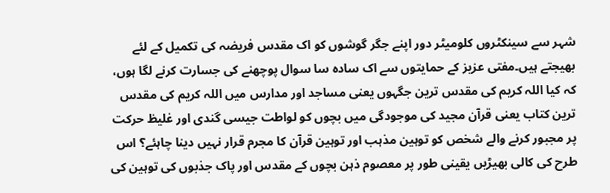شہر سے سینکٹروں کلومیٹر دور اپنے جگر گوشوں کو اک مقدس فریضہ کی تکمیل کے لئے بھیجتے ہیں۔مفتی عزیز کے حمایتوں سے اک سادہ سا سوال پوچھنے کی جسارت کرنے لگا ہوں، کہ کیا اللہ کریم کی مقدس ترین جگہوں یعنی مساجد اور مدارس میں اللہ کریم کی مقدس ترین کتاب یعنی قرآن مجید کی موجودگی میں بچوں کو لواطت جیسی گندی اور غلیظ حرکت پر مجبور کرنے والے شخص کو توہین مذہب اور توہین قرآن کا مجرم قرار نہیں دینا چاہئے؟ اس طرح کی کالی بھیڑیں یقینی طور پر معصوم ذہن بچوں کے مقدس اور پاک جذبوں کی توہین کی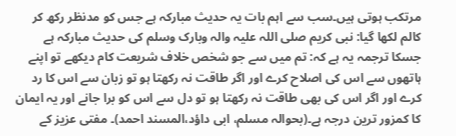مرتکب ہوتی ہیں۔سب سے اہم بات یہ حدیث مبارکہ ہے جس کو مدنظر رکھ کر کالم لکھا گیا: نبی کریم صلی اللہ علیہ والہ وبارک وسلم کی حدیث مبارکہ ہے جسکا ترجمہ یہ ہے کہ: تم میں سے جو شخص خلاف شریعت کام دیکھے تو اپنے ہاتھوں سے اس کی اصلاح کرے اور اگر طاقت نہ رکھتا ہو تو زبان سے اس کا رد کرے اور اگر اس کی بھی طاقت نہ رکھتا ہو تو دل سے اس کو برا جانے اور یہ ایمان کا کمزور ترین درجہ ہے۔(بحوالہ مسلم، ابی داؤد،المسند احمد)۔ مفتی عزیز کے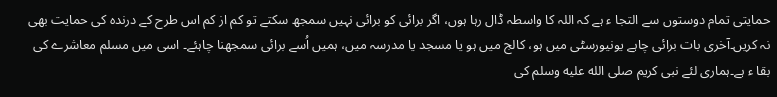حمایتی تمام دوستوں سے التجا ء ہے کہ اللہ کا واسطہ ڈال رہا ہوں، اگر برائی کو برائی نہیں سمجھ سکتے تو کم از کم اس طرح کے درندہ کی حمایت بھی نہ کریں۔آخری بات برائی چاہے یونیورسٹی میں ہو، کالج میں ہو یا مسجد یا مدرسہ میں، ہمیں اُسے برائی سمجھنا چاہئے۔ اسی میں مسلم معاشرے کی بقا ء ہے۔ہماری لئے نبی کریم صلى الله عليه وسلم کی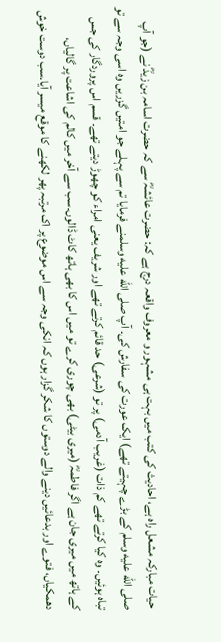حیات مبارکہ مشعل راہ ہے، احادیث کی کتب میں بہت ہی مشہور و معروف واقعہ درج ہے کہ: حضرت عائشہؓ سے کہ حضرت اسامہ بن زیدؓ نے (جو آپ صلى الله عليه وسلم کے بڑے چہیتے تھے) ایک عورت کی سفارش کی۔ آپ صلى الله عليه وسلمنے فرمایا تم سے پہلے جو امتیں گزریں وہ اسی وجہ سے تو تباہ ہوئیں۔ وہ کیا کرتے تھے کم ذات (غریب آدمی) پر تو (شرعی) حد قائم کرتے تھے اور شریف یعنی امراء کو چھوڑ دیتے تھے۔ قسم اس پروردگار کی جس کے ہاتھ میں میری جان ہے اگر فاطمہؓ (میری بیٹی) بھی چوری کرے تو میں اس کا بھی ہاتھ کاٹ ڈالوں۔سب سے آخر میں کالم کی اشاعت پر گالیاں، دھمکیاں، فتوے اور بدعائیں دینے والے دوستوں کا شکر گزار ہوں کہ انکی وجہ سے اس موضوع پر اک مرتبہ پھر لکھنے کا موقع میسر آیا۔سب دوست خوش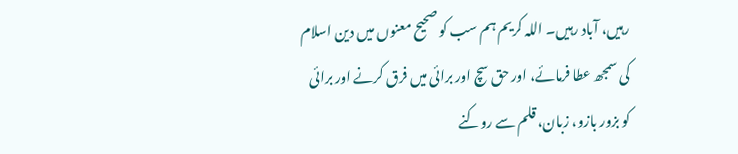رہیں، آباد رہیں۔ اللہ کریم ہم سب کو صحیح معنوں میں دین اسلام کی سمجھ عطا فرمائے، اور حق سچ اور برائی میں فرق کرنے اور برائی کو بزور بازو، زبان، قلم سے روکنے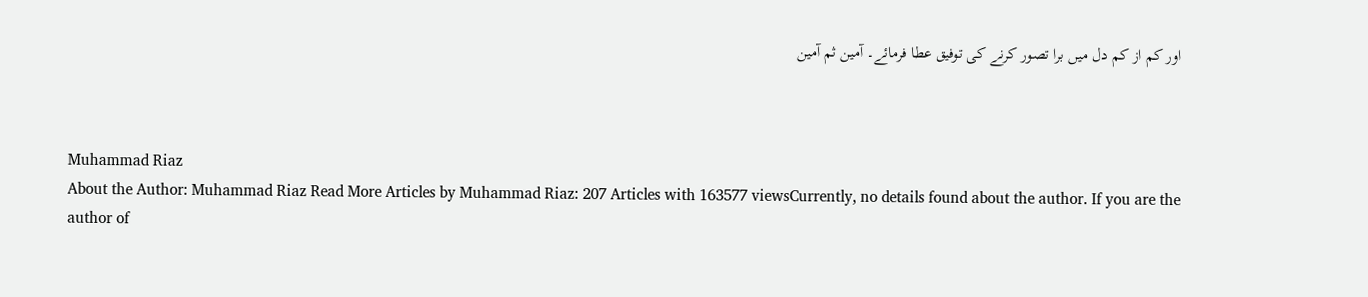اور کم از کم دل میں برا تصور کرنے کی توفیق عطا فرمائے۔ آمین ثم آمین



Muhammad Riaz
About the Author: Muhammad Riaz Read More Articles by Muhammad Riaz: 207 Articles with 163577 viewsCurrently, no details found about the author. If you are the author of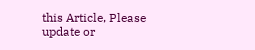this Article, Please update or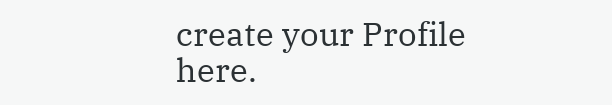create your Profile here.